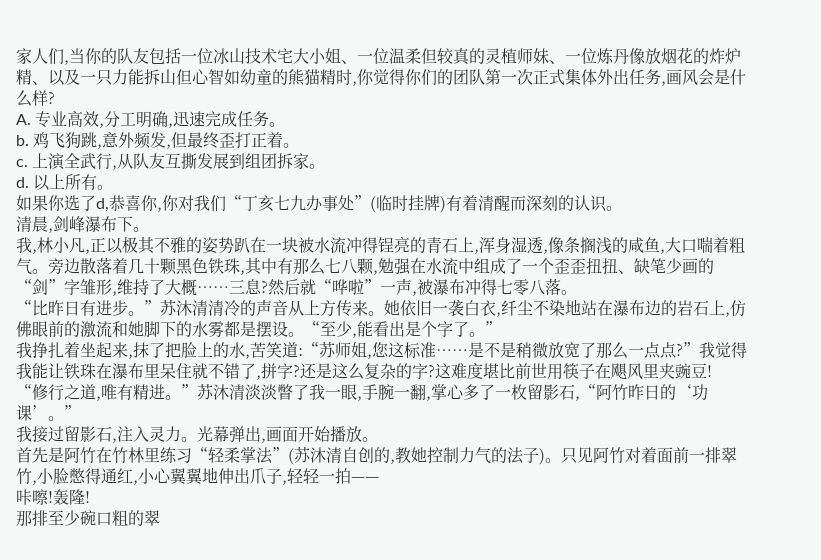家人们,当你的队友包括一位冰山技术宅大小姐、一位温柔但较真的灵植师妹、一位炼丹像放烟花的炸炉精、以及一只力能拆山但心智如幼童的熊猫精时,你觉得你们的团队第一次正式集体外出任务,画风会是什么样?
A. 专业高效,分工明确,迅速完成任务。
b. 鸡飞狗跳,意外频发,但最终歪打正着。
c. 上演全武行,从队友互撕发展到组团拆家。
d. 以上所有。
如果你选了d,恭喜你,你对我们“丁亥七九办事处”(临时挂牌)有着清醒而深刻的认识。
清晨,剑峰瀑布下。
我,林小凡,正以极其不雅的姿势趴在一块被水流冲得锃亮的青石上,浑身湿透,像条搁浅的咸鱼,大口喘着粗气。旁边散落着几十颗黑色铁珠,其中有那么七八颗,勉强在水流中组成了一个歪歪扭扭、缺笔少画的“剑”字雏形,维持了大概……三息?然后就“哗啦”一声,被瀑布冲得七零八落。
“比昨日有进步。”苏沐清清冷的声音从上方传来。她依旧一袭白衣,纤尘不染地站在瀑布边的岩石上,仿佛眼前的激流和她脚下的水雾都是摆设。“至少,能看出是个字了。”
我挣扎着坐起来,抹了把脸上的水,苦笑道:“苏师姐,您这标准……是不是稍微放宽了那么一点点?”我觉得我能让铁珠在瀑布里呆住就不错了,拼字?还是这么复杂的字?这难度堪比前世用筷子在飓风里夹豌豆!
“修行之道,唯有精进。”苏沐清淡淡瞥了我一眼,手腕一翻,掌心多了一枚留影石,“阿竹昨日的‘功课’。”
我接过留影石,注入灵力。光幕弹出,画面开始播放。
首先是阿竹在竹林里练习“轻柔掌法”(苏沐清自创的,教她控制力气的法子)。只见阿竹对着面前一排翠竹,小脸憋得通红,小心翼翼地伸出爪子,轻轻一拍——
咔嚓!轰隆!
那排至少碗口粗的翠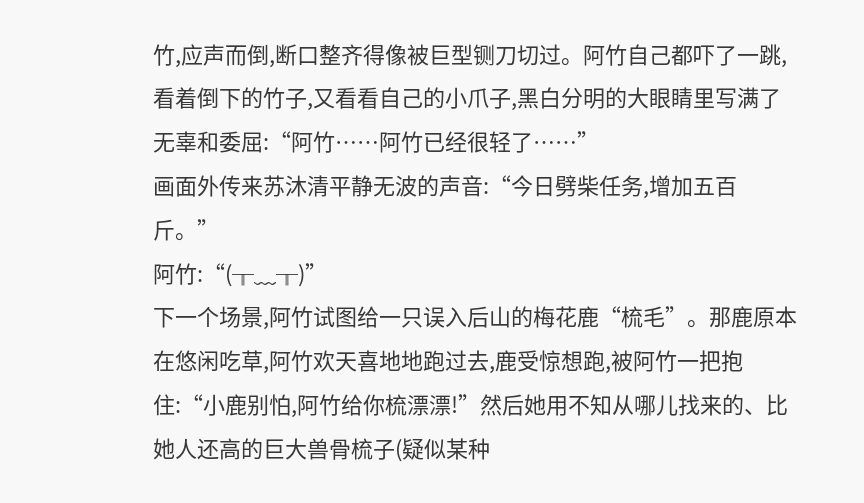竹,应声而倒,断口整齐得像被巨型铡刀切过。阿竹自己都吓了一跳,看着倒下的竹子,又看看自己的小爪子,黑白分明的大眼睛里写满了无辜和委屈:“阿竹……阿竹已经很轻了……”
画面外传来苏沐清平静无波的声音:“今日劈柴任务,增加五百斤。”
阿竹:“(╥﹏╥)”
下一个场景,阿竹试图给一只误入后山的梅花鹿“梳毛”。那鹿原本在悠闲吃草,阿竹欢天喜地地跑过去,鹿受惊想跑,被阿竹一把抱住:“小鹿别怕,阿竹给你梳漂漂!”然后她用不知从哪儿找来的、比她人还高的巨大兽骨梳子(疑似某种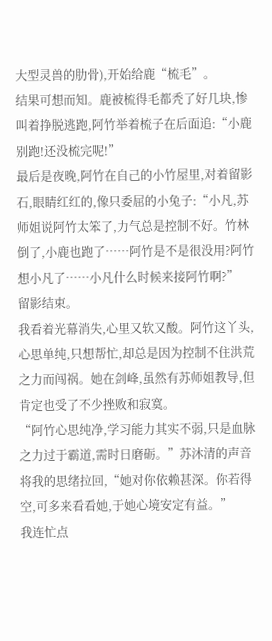大型灵兽的肋骨),开始给鹿“梳毛”。
结果可想而知。鹿被梳得毛都秃了好几块,惨叫着挣脱逃跑,阿竹举着梳子在后面追:“小鹿别跑!还没梳完呢!”
最后是夜晚,阿竹在自己的小竹屋里,对着留影石,眼睛红红的,像只委屈的小兔子:“小凡,苏师姐说阿竹太笨了,力气总是控制不好。竹林倒了,小鹿也跑了……阿竹是不是很没用?阿竹想小凡了……小凡什么时候来接阿竹啊?”
留影结束。
我看着光幕消失,心里又软又酸。阿竹这丫头,心思单纯,只想帮忙,却总是因为控制不住洪荒之力而闯祸。她在剑峰,虽然有苏师姐教导,但肯定也受了不少挫败和寂寞。
“阿竹心思纯净,学习能力其实不弱,只是血脉之力过于霸道,需时日磨砺。”苏沐清的声音将我的思绪拉回,“她对你依赖甚深。你若得空,可多来看看她,于她心境安定有益。”
我连忙点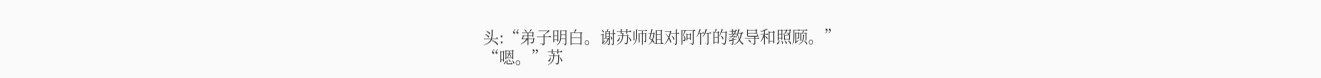头:“弟子明白。谢苏师姐对阿竹的教导和照顾。”
“嗯。”苏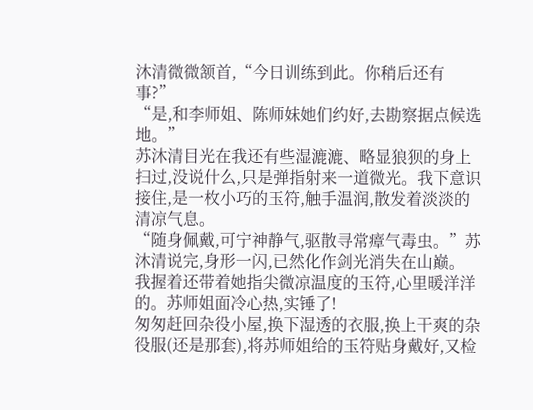沐清微微颔首,“今日训练到此。你稍后还有事?”
“是,和李师姐、陈师妹她们约好,去勘察据点候选地。”
苏沐清目光在我还有些湿漉漉、略显狼狈的身上扫过,没说什么,只是弹指射来一道微光。我下意识接住,是一枚小巧的玉符,触手温润,散发着淡淡的清凉气息。
“随身佩戴,可宁神静气,驱散寻常瘴气毒虫。”苏沐清说完,身形一闪,已然化作剑光消失在山巅。
我握着还带着她指尖微凉温度的玉符,心里暖洋洋的。苏师姐面冷心热,实锤了!
匆匆赶回杂役小屋,换下湿透的衣服,换上干爽的杂役服(还是那套),将苏师姐给的玉符贴身戴好,又检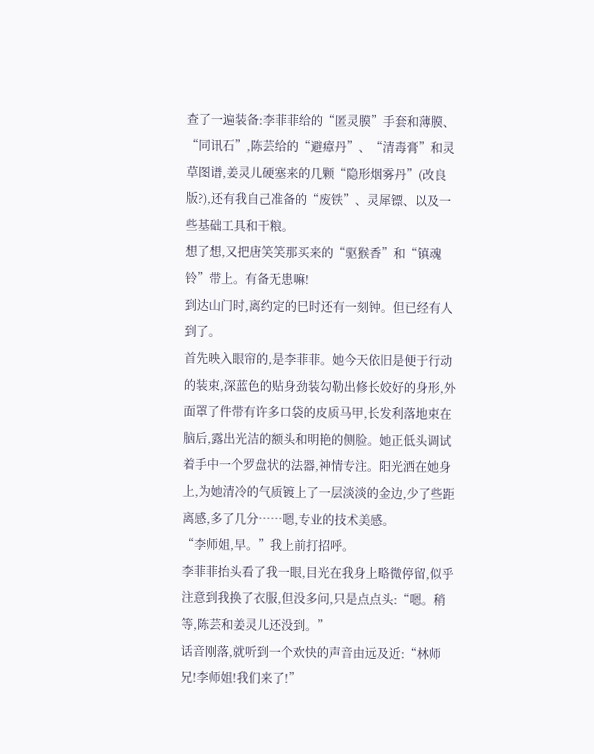查了一遍装备:李菲菲给的“匿灵膜”手套和薄膜、“同讯石”,陈芸给的“避瘴丹”、“清毒膏”和灵草图谱,姜灵儿硬塞来的几颗“隐形烟雾丹”(改良版?),还有我自己准备的“废铁”、灵犀镖、以及一些基础工具和干粮。
想了想,又把唐笑笑那买来的“驱猴香”和“镇魂铃”带上。有备无患嘛!
到达山门时,离约定的巳时还有一刻钟。但已经有人到了。
首先映入眼帘的,是李菲菲。她今天依旧是便于行动的装束,深蓝色的贴身劲装勾勒出修长姣好的身形,外面罩了件带有许多口袋的皮质马甲,长发利落地束在脑后,露出光洁的额头和明艳的侧脸。她正低头调试着手中一个罗盘状的法器,神情专注。阳光洒在她身上,为她清冷的气质镀上了一层淡淡的金边,少了些距离感,多了几分……嗯,专业的技术美感。
“李师姐,早。”我上前打招呼。
李菲菲抬头看了我一眼,目光在我身上略微停留,似乎注意到我换了衣服,但没多问,只是点点头:“嗯。稍等,陈芸和姜灵儿还没到。”
话音刚落,就听到一个欢快的声音由远及近:“林师兄!李师姐!我们来了!”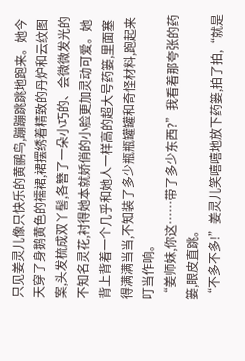只见姜灵儿像只快乐的黄鹂鸟,蹦蹦跳跳地跑来。她今天穿了身鹅黄色的襦裙,裙摆绣着精致的丹炉和云纹图案,头发梳成双丫髻,各簪了一朵小巧的、会微微发光的不知名灵花,衬得她本就娇俏的小脸更加灵动可爱。她背上背着一个几乎和她人一样高的超大号药篓,里面塞得满满当当,不知装了多少瓶瓶罐罐和奇怪材料,跑起来叮当作响。
“姜师妹,你这……带了多少东西?”我看着那夸张的药篓,眼皮直跳。
“不多不多!”姜灵儿笑嘻嘻地放下药篓,拍了拍,“就是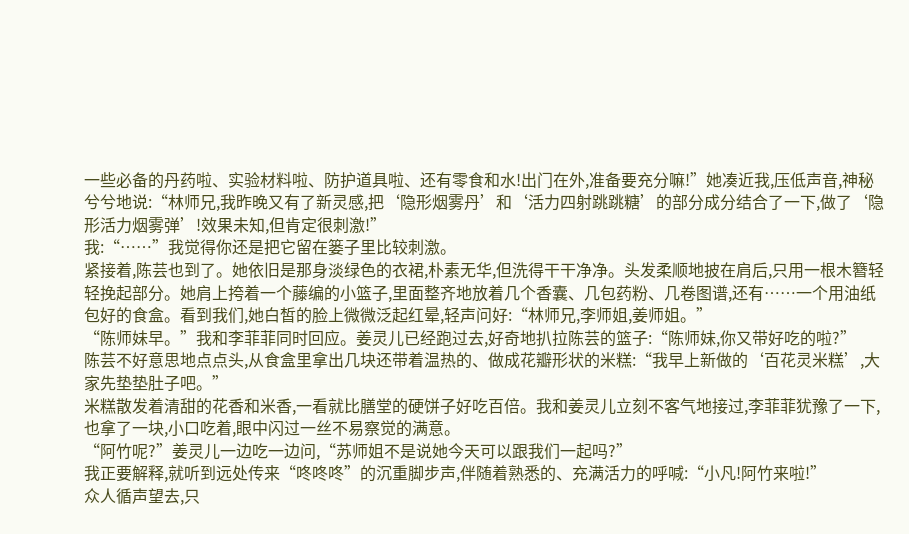一些必备的丹药啦、实验材料啦、防护道具啦、还有零食和水!出门在外,准备要充分嘛!”她凑近我,压低声音,神秘兮兮地说:“林师兄,我昨晚又有了新灵感,把‘隐形烟雾丹’和‘活力四射跳跳糖’的部分成分结合了一下,做了‘隐形活力烟雾弹’!效果未知,但肯定很刺激!”
我:“……”我觉得你还是把它留在篓子里比较刺激。
紧接着,陈芸也到了。她依旧是那身淡绿色的衣裙,朴素无华,但洗得干干净净。头发柔顺地披在肩后,只用一根木簪轻轻挽起部分。她肩上挎着一个藤编的小篮子,里面整齐地放着几个香囊、几包药粉、几卷图谱,还有……一个用油纸包好的食盒。看到我们,她白皙的脸上微微泛起红晕,轻声问好:“林师兄,李师姐,姜师姐。”
“陈师妹早。”我和李菲菲同时回应。姜灵儿已经跑过去,好奇地扒拉陈芸的篮子:“陈师妹,你又带好吃的啦?”
陈芸不好意思地点点头,从食盒里拿出几块还带着温热的、做成花瓣形状的米糕:“我早上新做的‘百花灵米糕’,大家先垫垫肚子吧。”
米糕散发着清甜的花香和米香,一看就比膳堂的硬饼子好吃百倍。我和姜灵儿立刻不客气地接过,李菲菲犹豫了一下,也拿了一块,小口吃着,眼中闪过一丝不易察觉的满意。
“阿竹呢?”姜灵儿一边吃一边问,“苏师姐不是说她今天可以跟我们一起吗?”
我正要解释,就听到远处传来“咚咚咚”的沉重脚步声,伴随着熟悉的、充满活力的呼喊:“小凡!阿竹来啦!”
众人循声望去,只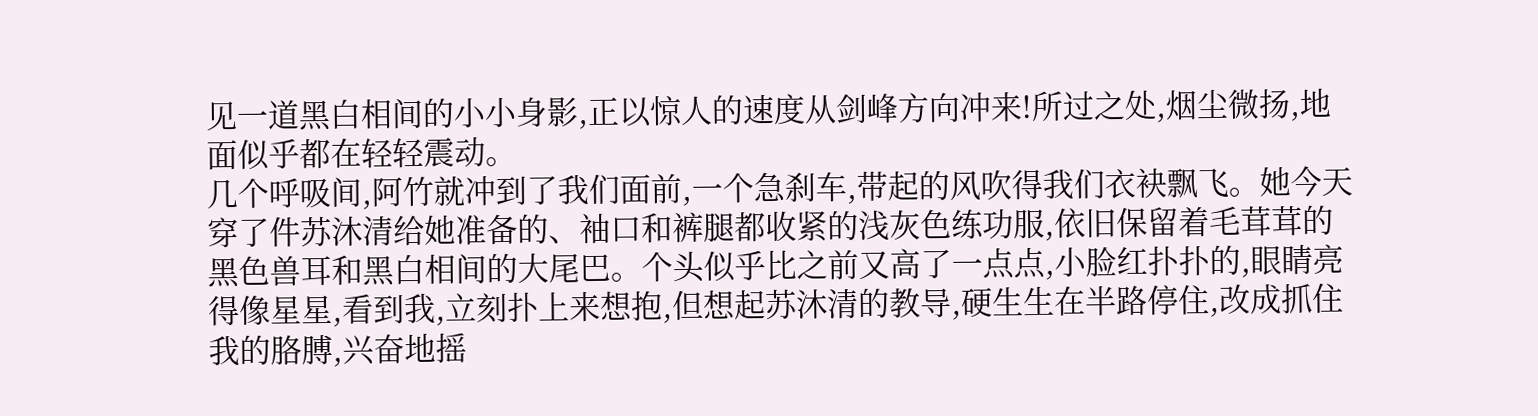见一道黑白相间的小小身影,正以惊人的速度从剑峰方向冲来!所过之处,烟尘微扬,地面似乎都在轻轻震动。
几个呼吸间,阿竹就冲到了我们面前,一个急刹车,带起的风吹得我们衣袂飘飞。她今天穿了件苏沐清给她准备的、袖口和裤腿都收紧的浅灰色练功服,依旧保留着毛茸茸的黑色兽耳和黑白相间的大尾巴。个头似乎比之前又高了一点点,小脸红扑扑的,眼睛亮得像星星,看到我,立刻扑上来想抱,但想起苏沐清的教导,硬生生在半路停住,改成抓住我的胳膊,兴奋地摇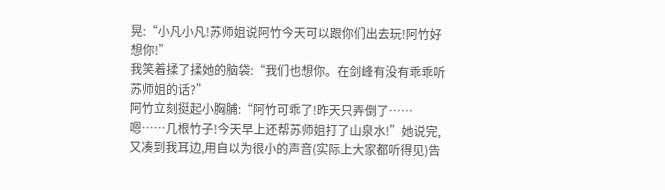晃:“小凡小凡!苏师姐说阿竹今天可以跟你们出去玩!阿竹好想你!”
我笑着揉了揉她的脑袋:“我们也想你。在剑峰有没有乖乖听苏师姐的话?”
阿竹立刻挺起小胸脯:“阿竹可乖了!昨天只弄倒了……嗯……几根竹子!今天早上还帮苏师姐打了山泉水!”她说完,又凑到我耳边,用自以为很小的声音(实际上大家都听得见)告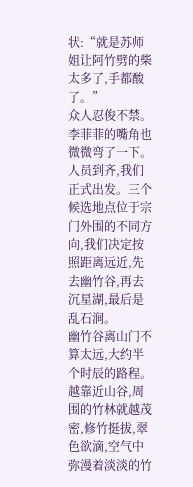状:“就是苏师姐让阿竹劈的柴太多了,手都酸了。”
众人忍俊不禁。李菲菲的嘴角也微微弯了一下。
人员到齐,我们正式出发。三个候选地点位于宗门外围的不同方向,我们决定按照距离远近,先去幽竹谷,再去沉星湖,最后是乱石涧。
幽竹谷离山门不算太远,大约半个时辰的路程。越靠近山谷,周围的竹林就越茂密,修竹挺拔,翠色欲滴,空气中弥漫着淡淡的竹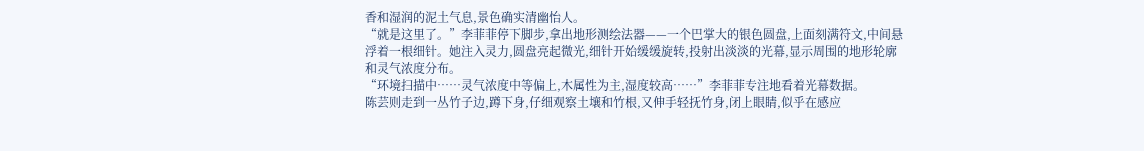香和湿润的泥土气息,景色确实清幽怡人。
“就是这里了。”李菲菲停下脚步,拿出地形测绘法器——一个巴掌大的银色圆盘,上面刻满符文,中间悬浮着一根细针。她注入灵力,圆盘亮起微光,细针开始缓缓旋转,投射出淡淡的光幕,显示周围的地形轮廓和灵气浓度分布。
“环境扫描中……灵气浓度中等偏上,木属性为主,湿度较高……”李菲菲专注地看着光幕数据。
陈芸则走到一丛竹子边,蹲下身,仔细观察土壤和竹根,又伸手轻抚竹身,闭上眼睛,似乎在感应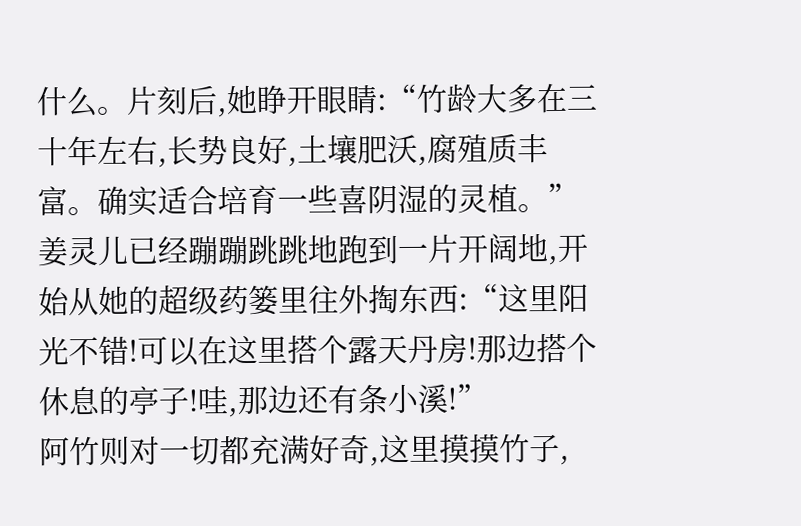什么。片刻后,她睁开眼睛:“竹龄大多在三十年左右,长势良好,土壤肥沃,腐殖质丰富。确实适合培育一些喜阴湿的灵植。”
姜灵儿已经蹦蹦跳跳地跑到一片开阔地,开始从她的超级药篓里往外掏东西:“这里阳光不错!可以在这里搭个露天丹房!那边搭个休息的亭子!哇,那边还有条小溪!”
阿竹则对一切都充满好奇,这里摸摸竹子,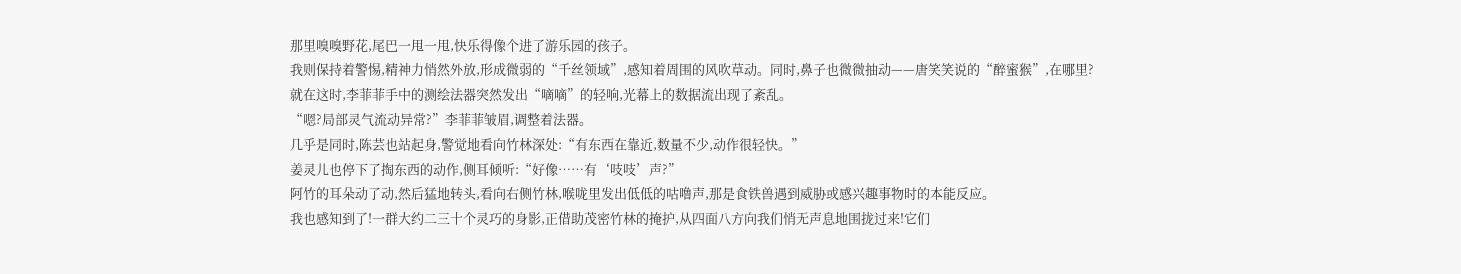那里嗅嗅野花,尾巴一甩一甩,快乐得像个进了游乐园的孩子。
我则保持着警惕,精神力悄然外放,形成微弱的“千丝领域”,感知着周围的风吹草动。同时,鼻子也微微抽动——唐笑笑说的“醉蜜猴”,在哪里?
就在这时,李菲菲手中的测绘法器突然发出“嘀嘀”的轻响,光幕上的数据流出现了紊乱。
“嗯?局部灵气流动异常?”李菲菲皱眉,调整着法器。
几乎是同时,陈芸也站起身,警觉地看向竹林深处:“有东西在靠近,数量不少,动作很轻快。”
姜灵儿也停下了掏东西的动作,侧耳倾听:“好像……有‘吱吱’声?”
阿竹的耳朵动了动,然后猛地转头,看向右侧竹林,喉咙里发出低低的咕噜声,那是食铁兽遇到威胁或感兴趣事物时的本能反应。
我也感知到了!一群大约二三十个灵巧的身影,正借助茂密竹林的掩护,从四面八方向我们悄无声息地围拢过来!它们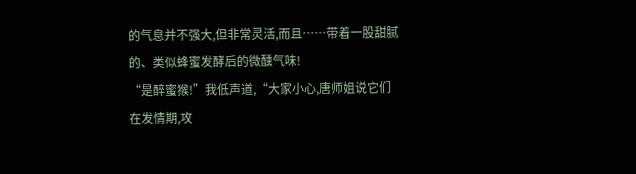的气息并不强大,但非常灵活,而且……带着一股甜腻的、类似蜂蜜发酵后的微醺气味!
“是醉蜜猴!”我低声道,“大家小心,唐师姐说它们在发情期,攻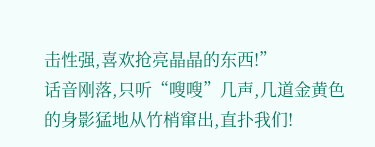击性强,喜欢抢亮晶晶的东西!”
话音刚落,只听“嗖嗖”几声,几道金黄色的身影猛地从竹梢窜出,直扑我们!